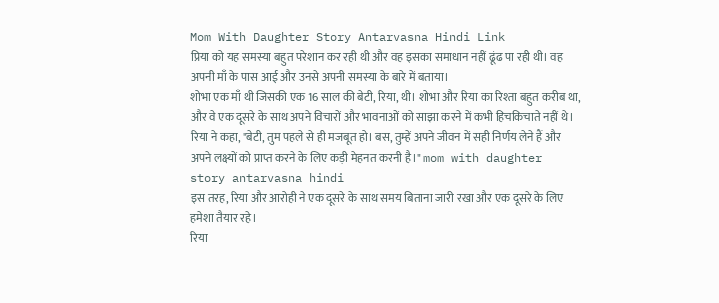Mom With Daughter Story Antarvasna Hindi Link
प्रिया को यह समस्या बहुत परेशान कर रही थी और वह इसका समाधान नहीं ढूंढ पा रही थी। वह अपनी माँ के पास आई और उनसे अपनी समस्या के बारे में बताया।
शोभा एक माँ थी जिसकी एक 16 साल की बेटी, रिया, थी। शोभा और रिया का रिश्ता बहुत करीब था, और वे एक दूसरे के साथ अपने विचारों और भावनाओं को साझा करने में कभी हिचकिचाते नहीं थे।
रिया ने कहा, "बेटी, तुम पहले से ही मजबूत हो। बस, तुम्हें अपने जीवन में सही निर्णय लेने हैं और अपने लक्ष्यों को प्राप्त करने के लिए कड़ी मेहनत करनी है।" mom with daughter story antarvasna hindi
इस तरह, रिया और आरोही ने एक दूसरे के साथ समय बिताना जारी रखा और एक दूसरे के लिए हमेशा तैयार रहे।
रिया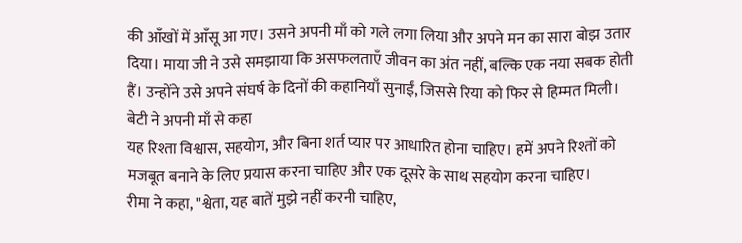की आँखों में आँसू आ गए। उसने अपनी माँ को गले लगा लिया और अपने मन का सारा बोझ उतार दिया। माया जी ने उसे समझाया कि असफलताएँ जीवन का अंत नहीं, बल्कि एक नया सबक होती हैं। उन्होंने उसे अपने संघर्ष के दिनों की कहानियाँ सुनाईं, जिससे रिया को फिर से हिम्मत मिली। बेटी ने अपनी माँ से कहा
यह रिश्ता विश्वास, सहयोग, और बिना शर्त प्यार पर आधारित होना चाहिए। हमें अपने रिश्तों को मजबूत बनाने के लिए प्रयास करना चाहिए और एक दूसरे के साथ सहयोग करना चाहिए।
रीमा ने कहा, "श्वेता, यह बातें मुझे नहीं करनी चाहिए,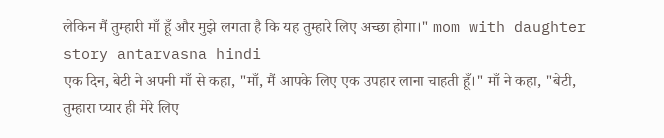लेकिन मैं तुम्हारी माँ हूँ और मुझे लगता है कि यह तुम्हारे लिए अच्छा होगा।" mom with daughter story antarvasna hindi
एक दिन, बेटी ने अपनी माँ से कहा, "माँ, मैं आपके लिए एक उपहार लाना चाहती हूँ।" माँ ने कहा, "बेटी, तुम्हारा प्यार ही मेरे लिए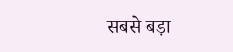सबसे बड़ा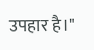उपहार है।"